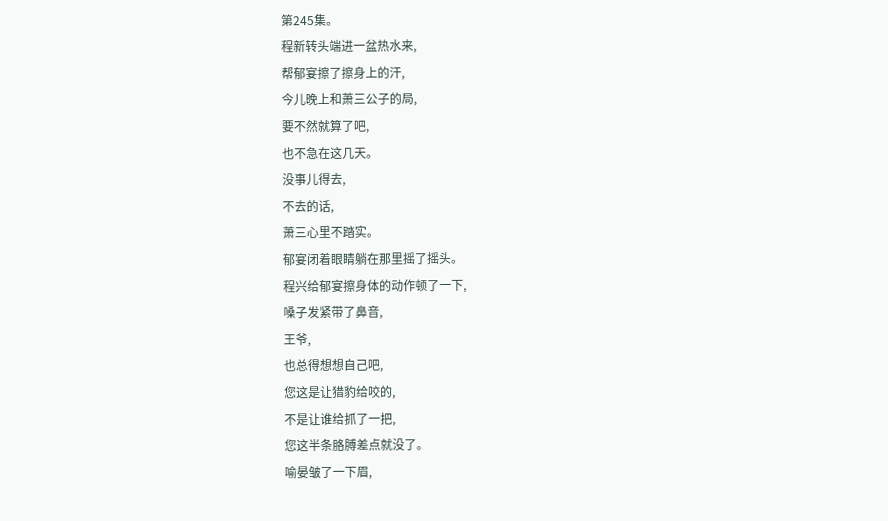第245集。
程新转头端进一盆热水来,
帮郁宴擦了擦身上的汗,
今儿晚上和萧三公子的局,
要不然就算了吧,
也不急在这几天。
没事儿得去,
不去的话,
萧三心里不踏实。
郁宴闭着眼睛躺在那里摇了摇头。
程兴给郁宴擦身体的动作顿了一下,
嗓子发紧带了鼻音,
王爷,
也总得想想自己吧,
您这是让猎豹给咬的,
不是让谁给抓了一把,
您这半条胳膊差点就没了。
喻晏皱了一下眉,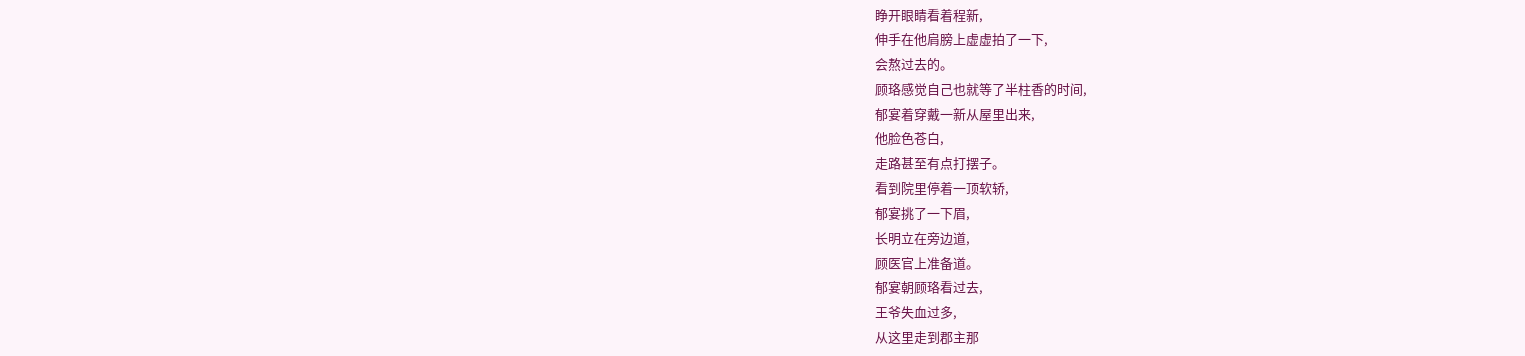睁开眼睛看着程新,
伸手在他肩膀上虚虚拍了一下,
会熬过去的。
顾珞感觉自己也就等了半柱香的时间,
郁宴着穿戴一新从屋里出来,
他脸色苍白,
走路甚至有点打摆子。
看到院里停着一顶软轿,
郁宴挑了一下眉,
长明立在旁边道,
顾医官上准备道。
郁宴朝顾珞看过去,
王爷失血过多,
从这里走到郡主那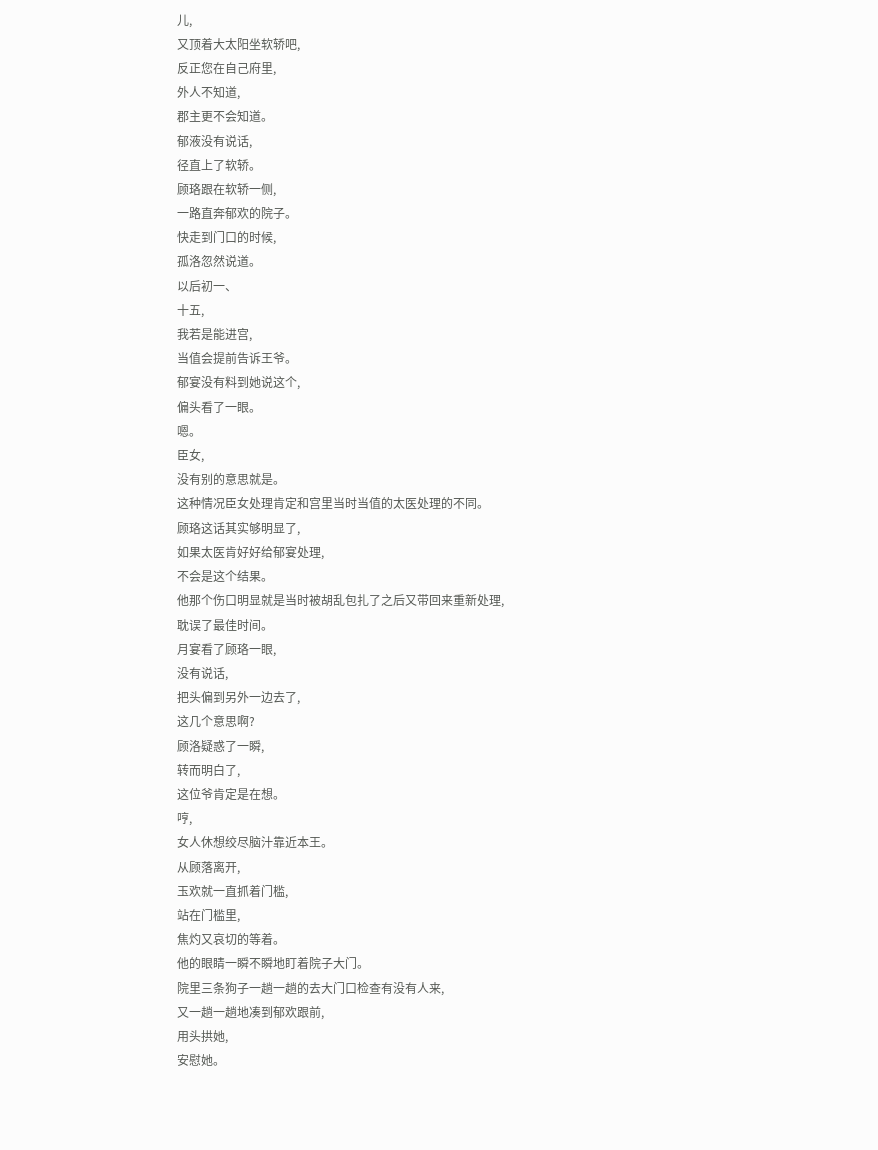儿,
又顶着大太阳坐软轿吧,
反正您在自己府里,
外人不知道,
郡主更不会知道。
郁液没有说话,
径直上了软轿。
顾珞跟在软轿一侧,
一路直奔郁欢的院子。
快走到门口的时候,
孤洛忽然说道。
以后初一、
十五,
我若是能进宫,
当值会提前告诉王爷。
郁宴没有料到她说这个,
偏头看了一眼。
嗯。
臣女,
没有别的意思就是。
这种情况臣女处理肯定和宫里当时当值的太医处理的不同。
顾珞这话其实够明显了,
如果太医肯好好给郁宴处理,
不会是这个结果。
他那个伤口明显就是当时被胡乱包扎了之后又带回来重新处理,
耽误了最佳时间。
月宴看了顾珞一眼,
没有说话,
把头偏到另外一边去了,
这几个意思啊?
顾洛疑惑了一瞬,
转而明白了,
这位爷肯定是在想。
哼,
女人休想绞尽脑汁靠近本王。
从顾落离开,
玉欢就一直抓着门槛,
站在门槛里,
焦灼又哀切的等着。
他的眼睛一瞬不瞬地盯着院子大门。
院里三条狗子一趟一趟的去大门口检查有没有人来,
又一趟一趟地凑到郁欢跟前,
用头拱她,
安慰她。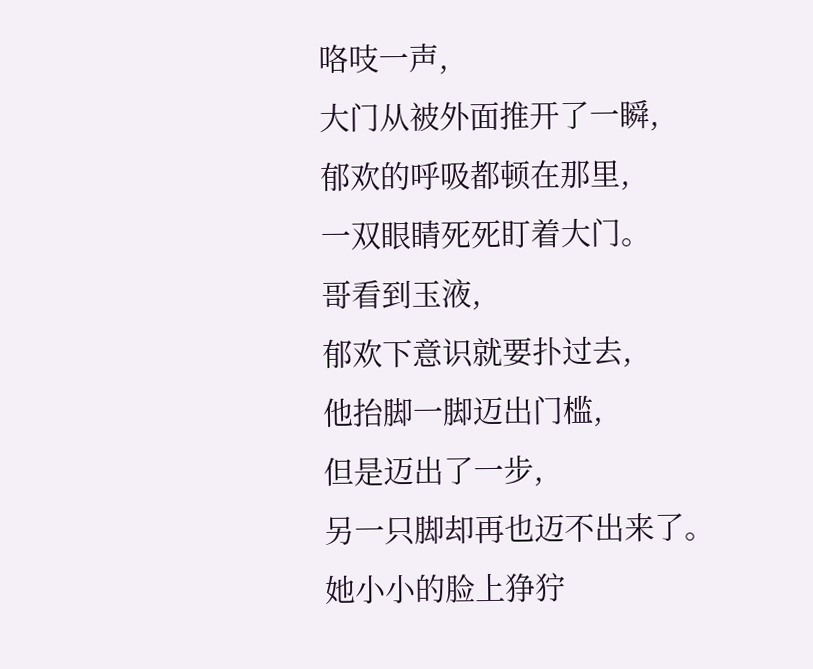咯吱一声,
大门从被外面推开了一瞬,
郁欢的呼吸都顿在那里,
一双眼睛死死盯着大门。
哥看到玉液,
郁欢下意识就要扑过去,
他抬脚一脚迈出门槛,
但是迈出了一步,
另一只脚却再也迈不出来了。
她小小的脸上狰狞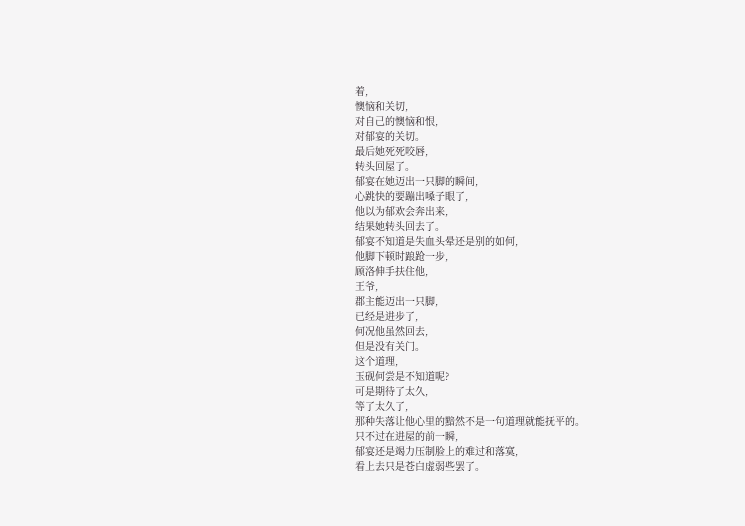着,
懊恼和关切,
对自己的懊恼和恨,
对郁宴的关切。
最后她死死咬唇,
转头回屋了。
郁宴在她迈出一只脚的瞬间,
心跳快的要蹦出嗓子眼了,
他以为郁欢会奔出来,
结果她转头回去了。
郁宴不知道是失血头晕还是别的如何,
他脚下顿时踉跄一步,
顾洛伸手扶住他,
王爷,
郡主能迈出一只脚,
已经是进步了,
何况他虽然回去,
但是没有关门。
这个道理,
玉砚何尝是不知道呢?
可是期待了太久,
等了太久了,
那种失落让他心里的黯然不是一句道理就能抚平的。
只不过在进屋的前一瞬,
郁宴还是竭力压制脸上的难过和落寞,
看上去只是苍白虚弱些罢了。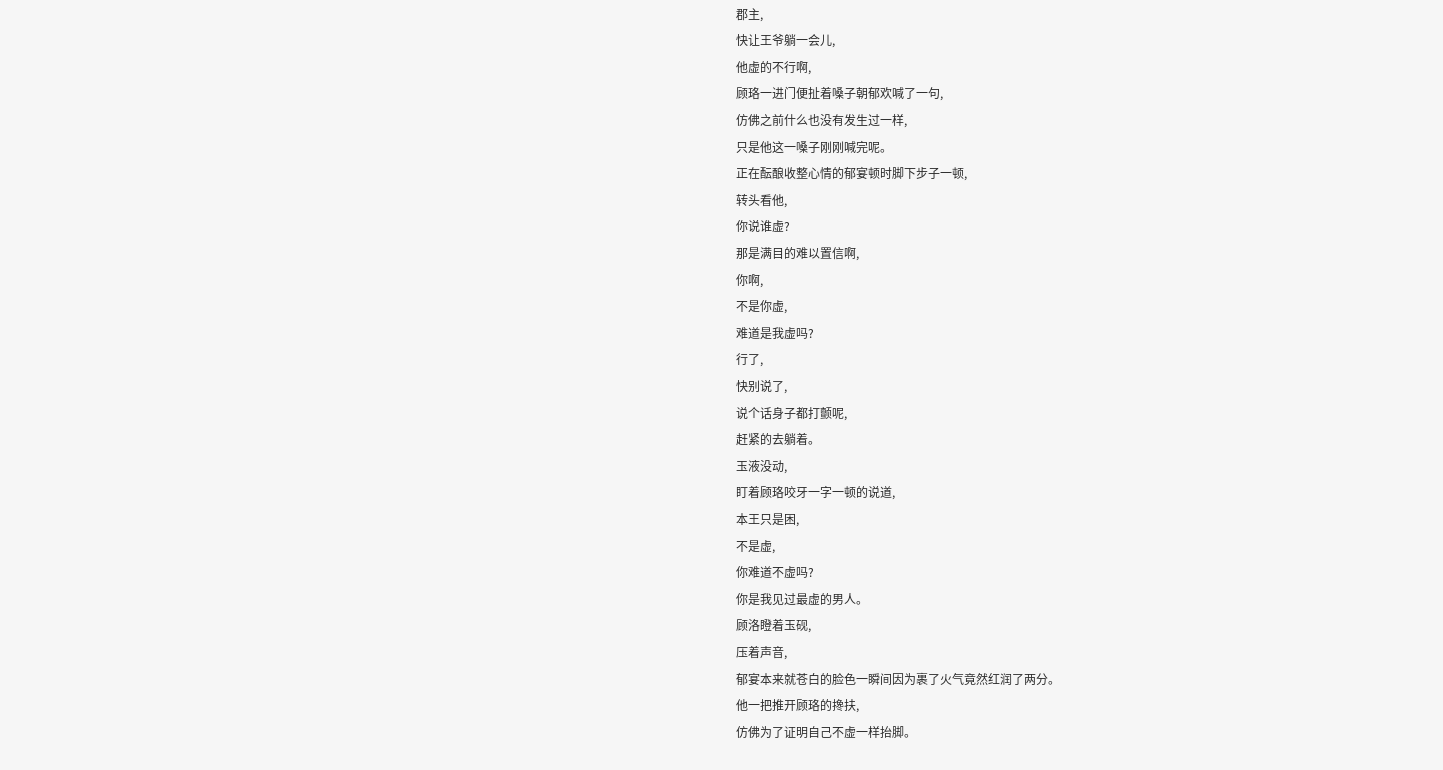郡主,
快让王爷躺一会儿,
他虚的不行啊,
顾珞一进门便扯着嗓子朝郁欢喊了一句,
仿佛之前什么也没有发生过一样,
只是他这一嗓子刚刚喊完呢。
正在酝酿收整心情的郁宴顿时脚下步子一顿,
转头看他,
你说谁虚?
那是满目的难以置信啊,
你啊,
不是你虚,
难道是我虚吗?
行了,
快别说了,
说个话身子都打颤呢,
赶紧的去躺着。
玉液没动,
盯着顾珞咬牙一字一顿的说道,
本王只是困,
不是虚,
你难道不虚吗?
你是我见过最虚的男人。
顾洛瞪着玉砚,
压着声音,
郁宴本来就苍白的脸色一瞬间因为裹了火气竟然红润了两分。
他一把推开顾珞的搀扶,
仿佛为了证明自己不虚一样抬脚。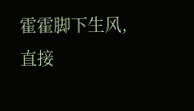霍霍脚下生风,
直接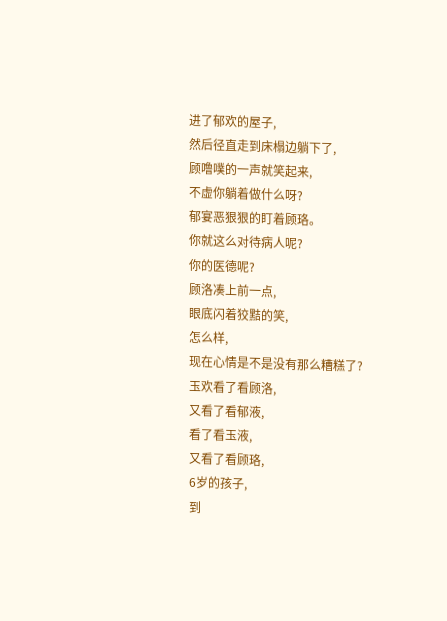进了郁欢的屋子,
然后径直走到床榻边躺下了,
顾噜噗的一声就笑起来,
不虚你躺着做什么呀?
郁宴恶狠狠的盯着顾珞。
你就这么对待病人呢?
你的医德呢?
顾洛凑上前一点,
眼底闪着狡黠的笑,
怎么样,
现在心情是不是没有那么糟糕了?
玉欢看了看顾洛,
又看了看郁液,
看了看玉液,
又看了看顾珞,
6岁的孩子,
到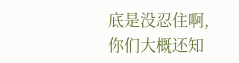底是没忍住啊,
你们大概还知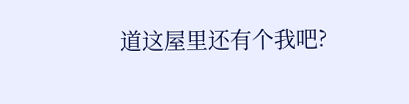道这屋里还有个我吧?